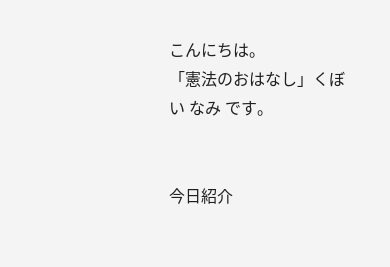こんにちは。
「憲法のおはなし」くぼい なみ です。


今日紹介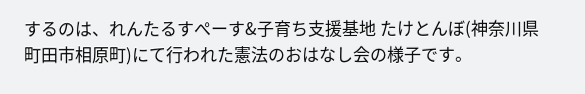するのは、れんたるすぺーす&子育ち支援基地 たけとんぼ(神奈川県町田市相原町)にて行われた憲法のおはなし会の様子です。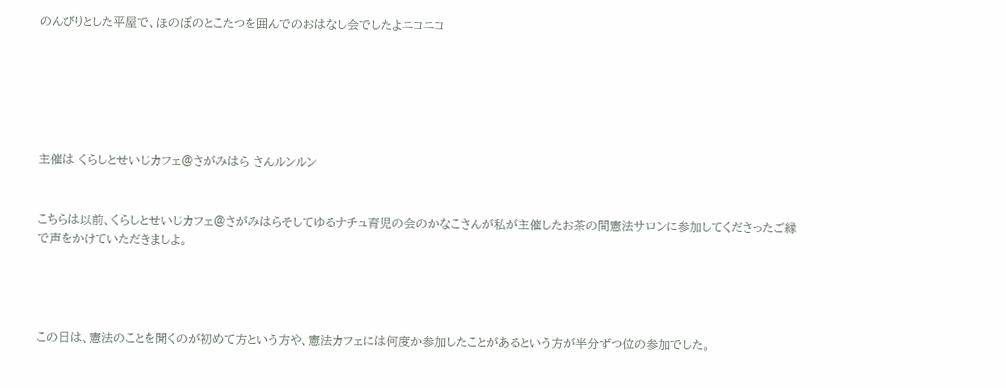のんびりとした平屋で、ほのぼのとこたつを囲んでのおはなし会でしたよニコニコ






主催は くらしとせいじカフェ@さがみはら さんルンルン


こちらは以前、くらしとせいじカフェ@さがみはらそしてゆるナチュ育児の会のかなこさんが私が主催したお茶の間憲法サロンに参加してくださったご縁で声をかけていただきましよ。




この日は、憲法のことを聞くのが初めて方という方や、憲法カフェには何度か参加したことがあるという方が半分ずつ位の参加でした。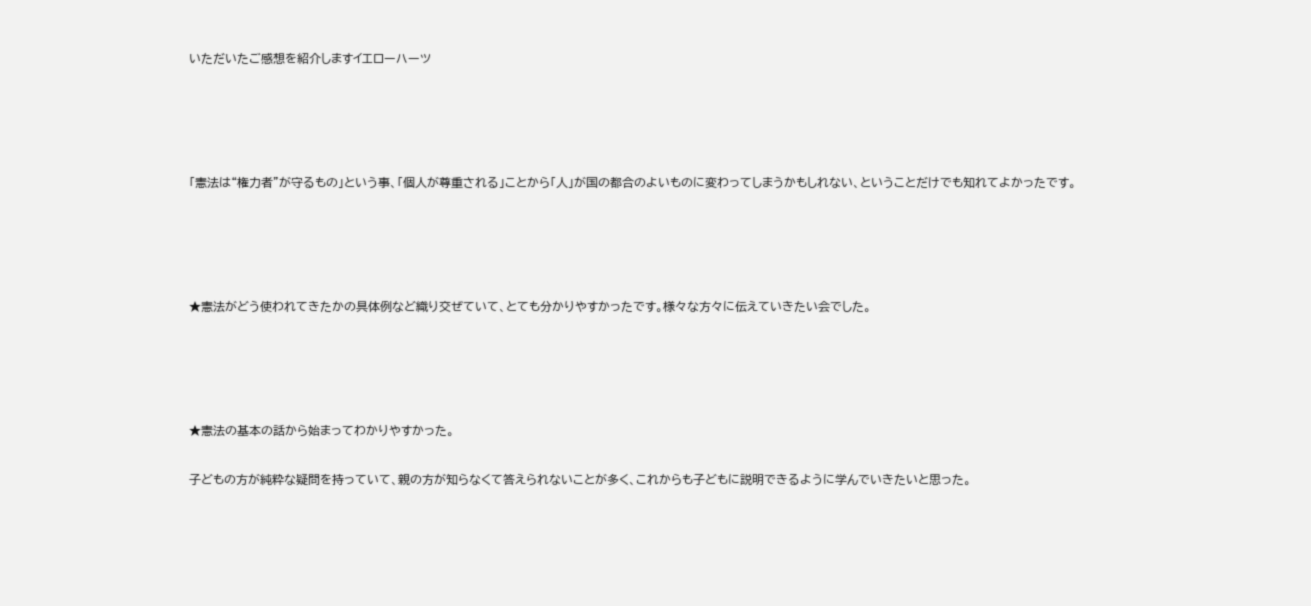いただいたご感想を紹介しますイエローハーツ




「憲法は“権力者”が守るもの」という事、「個人が尊重される」ことから「人」が国の都合のよいものに変わってしまうかもしれない、ということだけでも知れてよかったです。




★憲法がどう使われてきたかの具体例など織り交ぜていて、とても分かりやすかったです。様々な方々に伝えていきたい会でした。




★憲法の基本の話から始まってわかりやすかった。

子どもの方が純粋な疑問を持っていて、親の方が知らなくて答えられないことが多く、これからも子どもに説明できるように学んでいきたいと思った。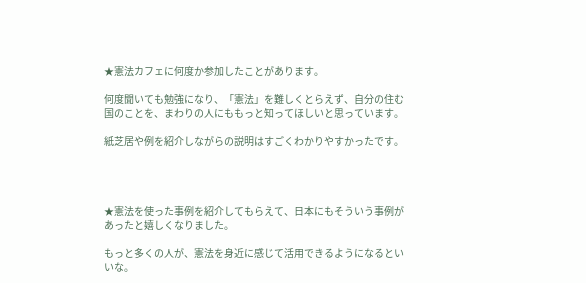★憲法カフェに何度か参加したことがあります。

何度聞いても勉強になり、「憲法」を難しくとらえず、自分の住む国のことを、まわりの人にももっと知ってほしいと思っています。

紙芝居や例を紹介しながらの説明はすごくわかりやすかったです。




★憲法を使った事例を紹介してもらえて、日本にもそういう事例があったと嬉しくなりました。

もっと多くの人が、憲法を身近に感じて活用できるようになるといいな。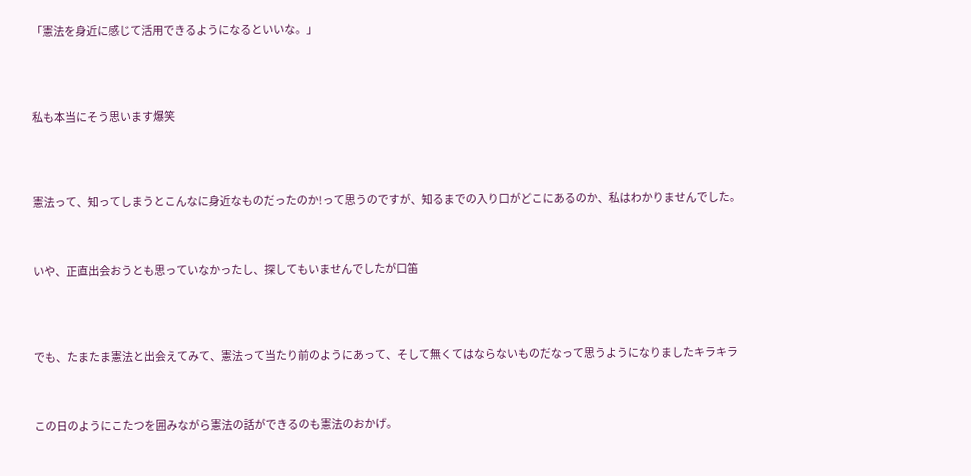「憲法を身近に感じて活用できるようになるといいな。」




私も本当にそう思います爆笑




憲法って、知ってしまうとこんなに身近なものだったのか!って思うのですが、知るまでの入り口がどこにあるのか、私はわかりませんでした。



いや、正直出会おうとも思っていなかったし、探してもいませんでしたが口笛




でも、たまたま憲法と出会えてみて、憲法って当たり前のようにあって、そして無くてはならないものだなって思うようになりましたキラキラ



この日のようにこたつを囲みながら憲法の話ができるのも憲法のおかげ。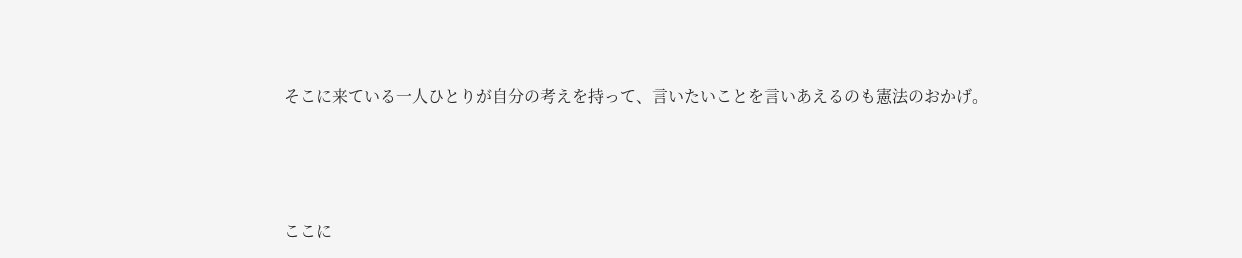そこに来ている一人ひとりが自分の考えを持って、言いたいことを言いあえるのも憲法のおかげ。




ここに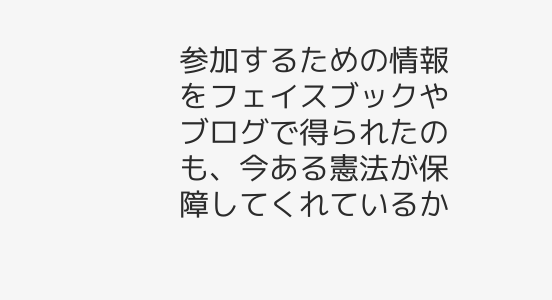参加するための情報をフェイスブックやブログで得られたのも、今ある憲法が保障してくれているか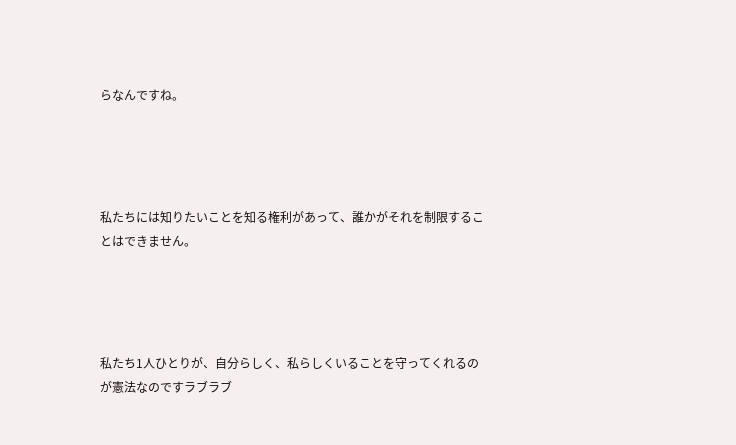らなんですね。




私たちには知りたいことを知る権利があって、誰かがそれを制限することはできません。




私たち1人ひとりが、自分らしく、私らしくいることを守ってくれるのが憲法なのですラブラブ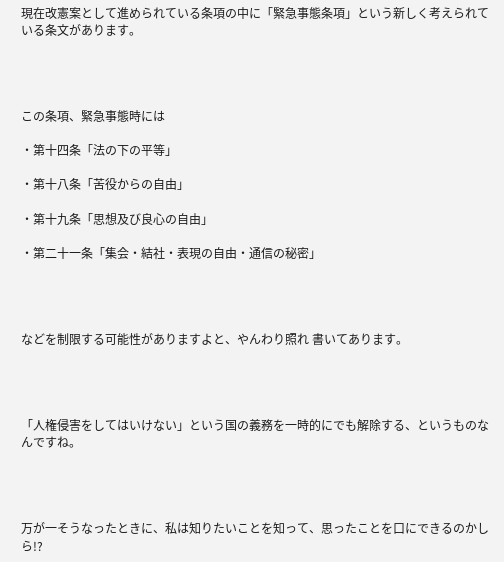現在改憲案として進められている条項の中に「緊急事態条項」という新しく考えられている条文があります。




この条項、緊急事態時には

・第十四条「法の下の平等」

・第十八条「苦役からの自由」

・第十九条「思想及び良心の自由」

・第二十一条「集会・結社・表現の自由・通信の秘密」




などを制限する可能性がありますよと、やんわり照れ 書いてあります。




「人権侵害をしてはいけない」という国の義務を一時的にでも解除する、というものなんですね。




万が一そうなったときに、私は知りたいことを知って、思ったことを口にできるのかしら!?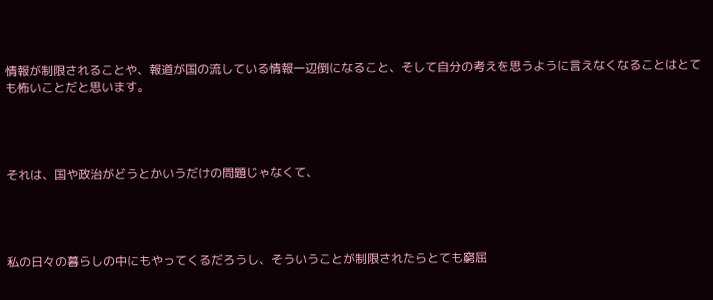情報が制限されることや、報道が国の流している情報一辺倒になること、そして自分の考えを思うように言えなくなることはとても怖いことだと思います。




それは、国や政治がどうとかいうだけの問題じゃなくて、




私の日々の暮らしの中にもやってくるだろうし、そういうことが制限されたらとても窮屈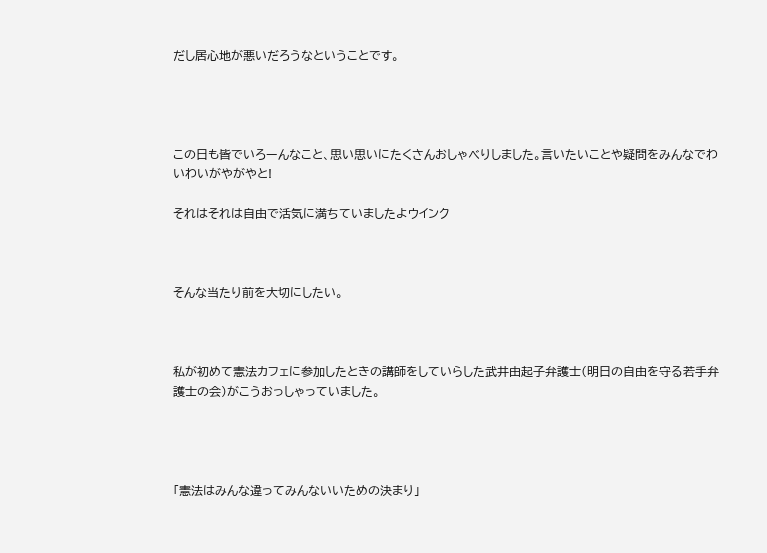だし居心地が悪いだろうなということです。




この日も皆でいろーんなこと、思い思いにたくさんおしゃべりしました。言いたいことや疑問をみんなでわいわいがやがやと!

それはそれは自由で活気に満ちていましたよウインク



そんな当たり前を大切にしたい。



私が初めて憲法カフェに参加したときの講師をしていらした武井由起子弁護士(明日の自由を守る若手弁護士の会)がこうおっしゃっていました。




「憲法はみんな違ってみんないいための決まり」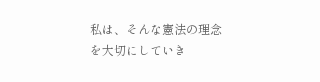私は、そんな憲法の理念を大切にしていき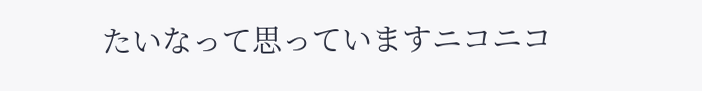たいなって思っていますニコニコ